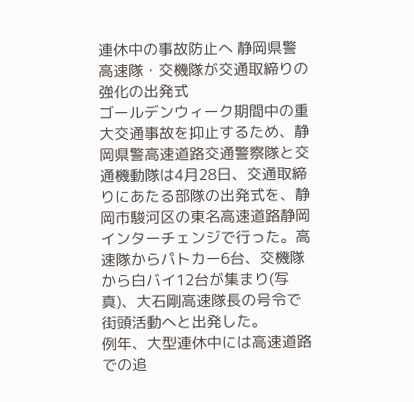連休中の事故防止へ 静岡県警高速隊・交機隊が交通取締りの強化の出発式
ゴールデンウィーク期間中の重大交通事故を抑止するため、静岡県警高速道路交通警察隊と交通機動隊は4月28日、交通取締りにあたる部隊の出発式を、静岡市駿河区の東名高速道路静岡インターチェンジで行った。高速隊からパトカー6台、交機隊から白バイ12台が集まり(写真)、大石剛高速隊長の号令で街頭活動へと出発した。
例年、大型連休中には高速道路での追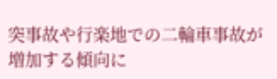突事故や行楽地での二輪車事故が増加する傾向に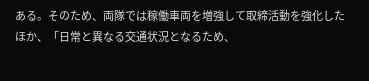ある。そのため、両隊では稼働車両を増強して取締活動を強化したほか、「日常と異なる交通状況となるため、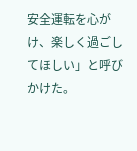安全運転を心がけ、楽しく過ごしてほしい」と呼びかけた。